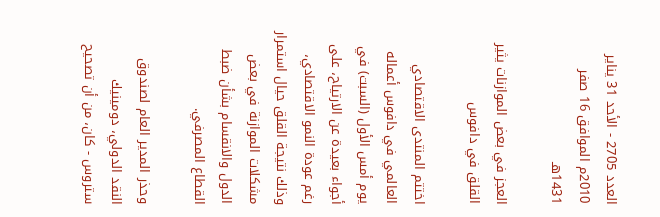العدد 2705 - الأحد 31 يناير 2010م الموافق 16 صفر 1431هـ

العجز في بعض الموازنات يثير القلق في دافوس

اختتم المنتدى الاقتصادي العالمي في دافوس أعماله يوم أمس الأول (السبت) في أجواء بعيدة عن الارتياح، على رغم عودة النمو الاقتصادي، وذلك نتيجة القلق حيال استمرار مشكلات الموازنة في بعض الدول والانقسام بشأن ضبط القطاع المصرفي.

وحذر المدير العام لصندوق النقد الدولي، دومينيك ستروس - كان، من أن تصحيح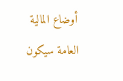أوضاع المالية العامة سيكون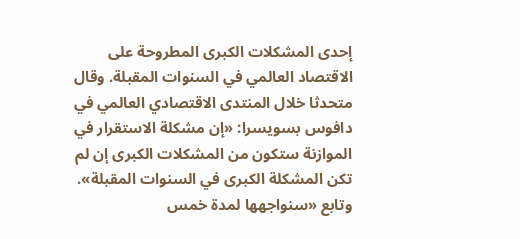إحدى المشكلات الكبرى المطروحة على الاقتصاد العالمي في السنوات المقبلة. وقال متحدثا خلال المنتدى الاقتصادي العالمي في دافوس بسويسرا: «إن مشكلة الاستقرار في الموازنة ستكون من المشكلات الكبرى إن لم تكن المشكلة الكبرى في السنوات المقبلة». وتابع «سنواجهها لمدة خمس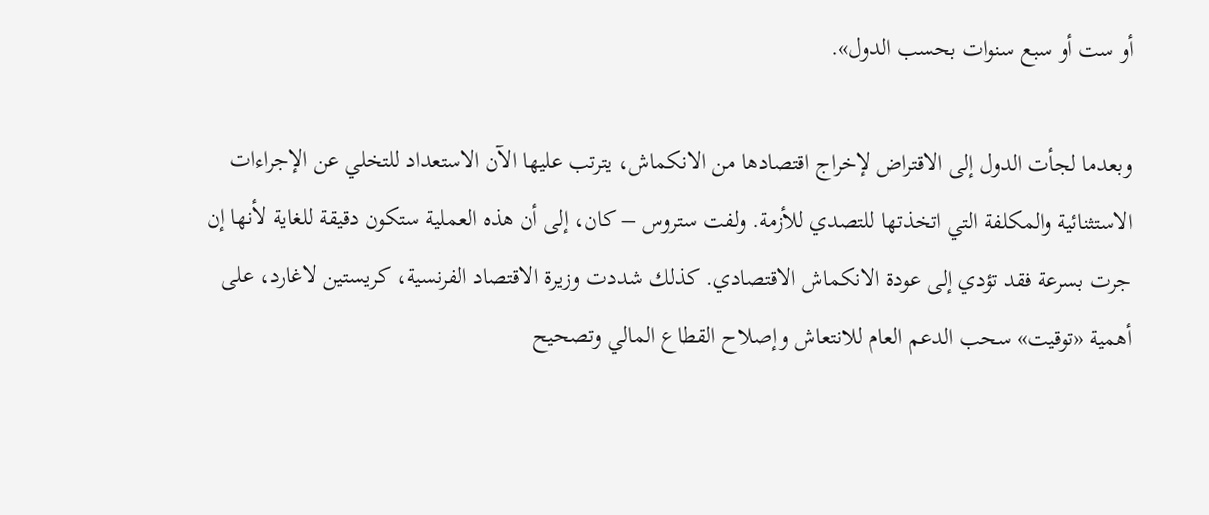أو ست أو سبع سنوات بحسب الدول».

وبعدما لجأت الدول إلى الاقتراض لإخراج اقتصادها من الانكماش، يترتب عليها الآن الاستعداد للتخلي عن الإجراءات الاستثنائية والمكلفة التي اتخذتها للتصدي للأزمة. ولفت ستروس – كان، إلى أن هذه العملية ستكون دقيقة للغاية لأنها إن جرت بسرعة فقد تؤدي إلى عودة الانكماش الاقتصادي. كذلك شددت وزيرة الاقتصاد الفرنسية، كريستين لاغارد، على أهمية «توقيت» سحب الدعم العام للانتعاش وإصلاح القطاع المالي وتصحيح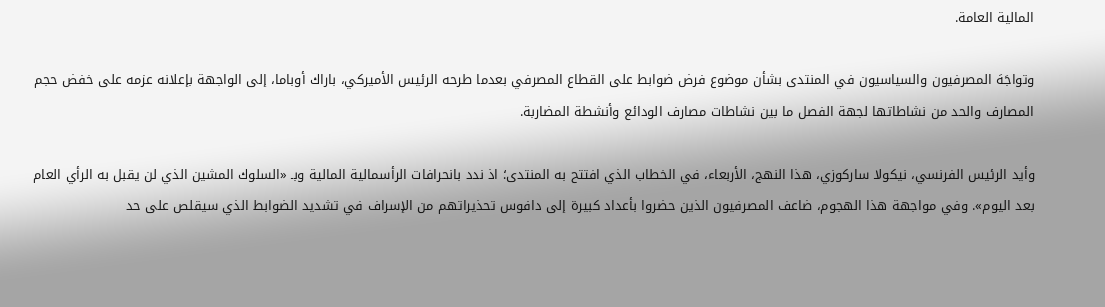المالية العامة.

وتواجَهَ المصرفيون والسياسيون في المنتدى بشأن موضوع فرض ضوابط على القطاع المصرفي بعدما طرحه الرئيس الأميركي، باراك أوباما، إلى الواجهة بإعلانه عزمه على خفض حجم المصارف والحد من نشاطاتها لجهة الفصل ما بين نشاطات مصارف الودائع وأنشطة المضاربة.

وأيد الرئيس الفرنسي، نيكولا ساركوزي، هذا النهج، الأربعاء، في الخطاب الذي افتتح به المنتدى؛ اذ ندد بانحرافات الرأسمالية المالية وبـ «السلوك المشين الذي لن يقبل به الرأي العام بعد اليوم». وفي مواجهة هذا الهجوم، ضاعف المصرفيون الذين حضروا بأعداد كبيرة إلى دافوس تحذيراتهم من الإسراف في تشديد الضوابط الذي سيقلص على حد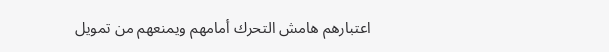اعتبارهم هامش التحرك أمامهم ويمنعهم من تمويل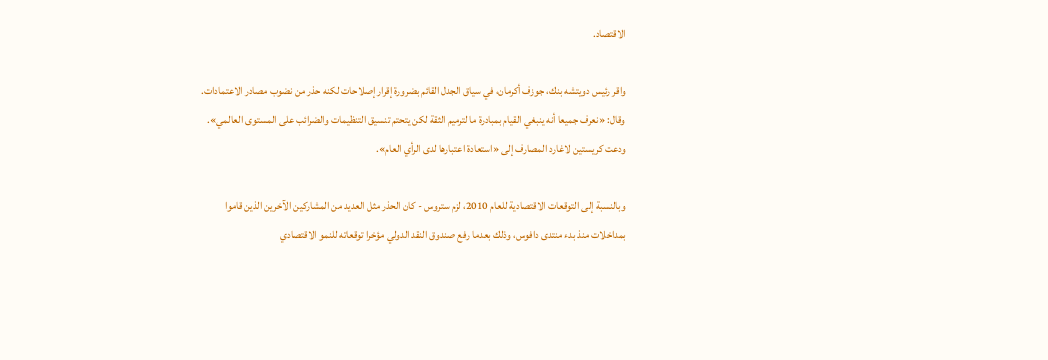الاقتصاد.

واقر رئيس دويتشه بنك، جوزف أكرمان، في سياق الجدل القائم بضرورة إقرار إصلاحات لكنه حذر من نضوب مصادر الاعتمادات. وقال: «نعرف جميعا أنه ينبغي القيام بمبادرة ما لترميم الثقة لكن يتحتم تنسيق التنظيمات والضرائب على المستوى العالمي». ودعت كريستين لاغارد المصارف إلى «استعادة اعتبارها لدى الرأي العام».

وبالنسبة إلى التوقعات الاقتصادية للعام 2010، لزم ستروس - كان الحذر مثل العديد من المشاركين الآخرين الذين قاموا بمداخلات منذ بدء منتدى دافوس، وذلك بعدما رفع صندوق النقد الدولي مؤخرا توقعاته للنمو الاقتصادي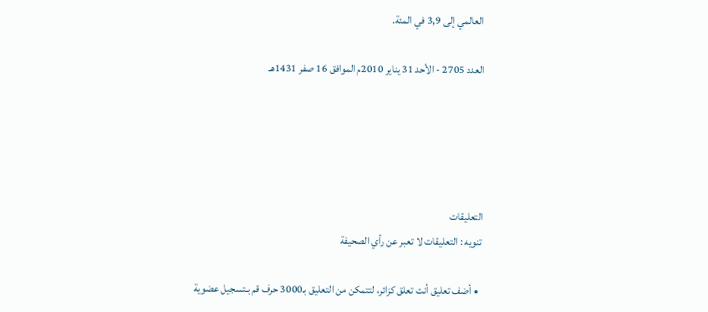العالمي إلى 3,9 في المئة.

العدد 2705 - الأحد 31 يناير 2010م الموافق 16 صفر 1431هـ





التعليقات
تنويه : التعليقات لا تعبر عن رأي الصحيفة

  • أضف تعليق أنت تعلق كزائر، لتتمكن من التعليق بـ3000 حرف قم بـتسجيل عضوية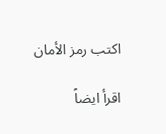اكتب رمز الأمان

اقرأ ايضاً